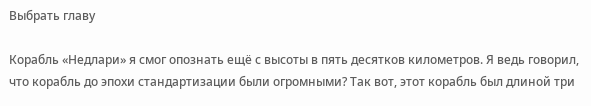Выбрать главу

Корабль «Недлари» я смог опознать ещё с высоты в пять десятков километров. Я ведь говорил, что корабль до эпохи стандартизации были огромными? Так вот, этот корабль был длиной три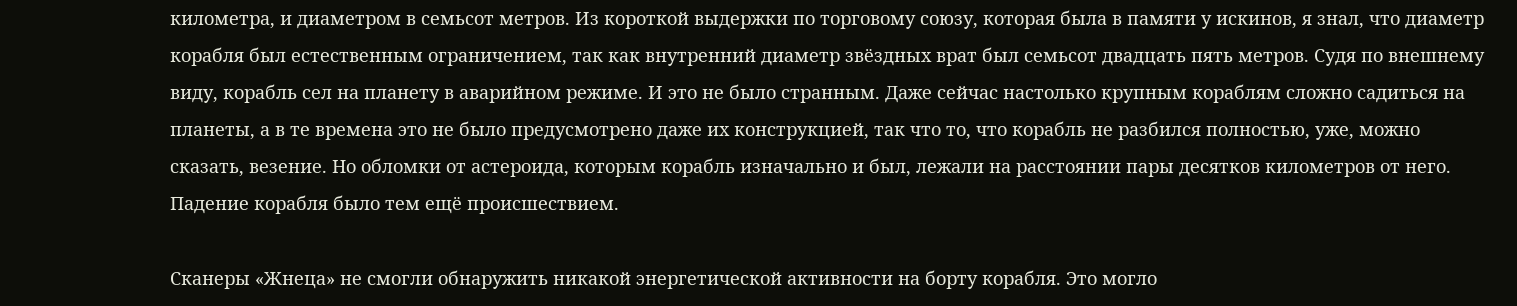километра, и диаметром в семьсот метров. Из короткой выдержки по торговому союзу, которая была в памяти у искинов, я знал, что диаметр корабля был естественным ограничением, так как внутренний диаметр звёздных врат был семьсот двадцать пять метров. Судя по внешнему виду, корабль сел на планету в аварийном режиме. И это не было странным. Даже сейчас настолько крупным кораблям сложно садиться на планеты, а в те времена это не было предусмотрено даже их конструкцией, так что то, что корабль не разбился полностью, уже, можно сказать, везение. Но обломки от астероида, которым корабль изначально и был, лежали на расстоянии пары десятков километров от него. Падение корабля было тем ещё происшествием.

Сканеры «Жнеца» не смогли обнаружить никакой энергетической активности на борту корабля. Это могло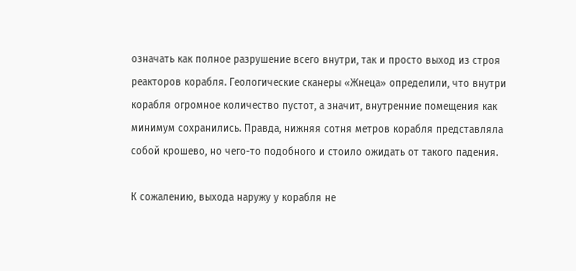означать как полное разрушение всего внутри, так и просто выход из строя реакторов корабля. Геологические сканеры «Жнеца» определили, что внутри корабля огромное количество пустот, а значит, внутренние помещения как минимум сохранились. Правда, нижняя сотня метров корабля представляла собой крошево, но чего-то подобного и стоило ожидать от такого падения.

К сожалению, выхода наружу у корабля не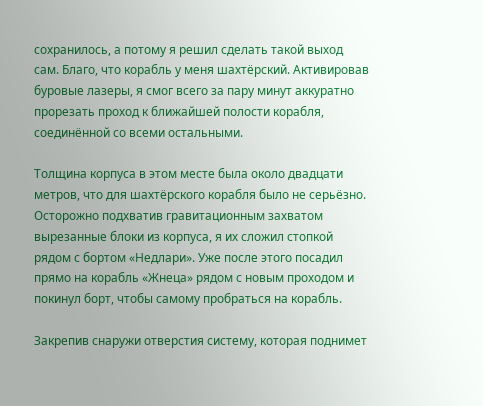сохранилось, а потому я решил сделать такой выход сам. Благо, что корабль у меня шахтёрский. Активировав буровые лазеры, я смог всего за пару минут аккуратно прорезать проход к ближайшей полости корабля, соединённой со всеми остальными.

Толщина корпуса в этом месте была около двадцати метров, что для шахтёрского корабля было не серьёзно. Осторожно подхватив гравитационным захватом вырезанные блоки из корпуса, я их сложил стопкой рядом с бортом «Недлари». Уже после этого посадил прямо на корабль «Жнеца» рядом с новым проходом и покинул борт, чтобы самому пробраться на корабль.

Закрепив снаружи отверстия систему, которая поднимет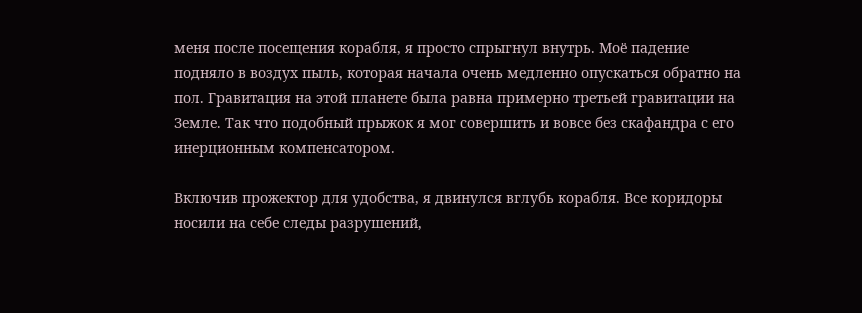меня после посещения корабля, я просто спрыгнул внутрь. Моё падение подняло в воздух пыль, которая начала очень медленно опускаться обратно на пол. Гравитация на этой планете была равна примерно третьей гравитации на Земле. Так что подобный прыжок я мог совершить и вовсе без скафандра с его инерционным компенсатором.

Включив прожектор для удобства, я двинулся вглубь корабля. Все коридоры носили на себе следы разрушений,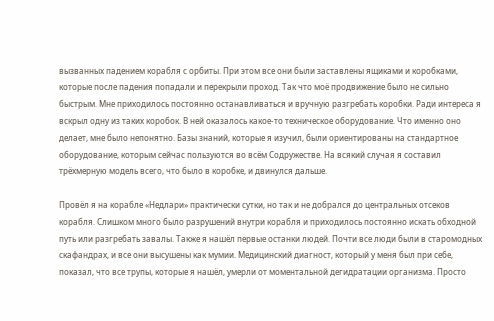вызванных падением корабля с орбиты. При этом все они были заставлены ящиками и коробками, которые после падения попадали и перекрыли проход. Так что моё продвижение было не сильно быстрым. Мне приходилось постоянно останавливаться и вручную разгребать коробки. Ради интереса я вскрыл одну из таких коробок. В ней оказалось какое-то техническое оборудование. Что именно оно делает, мне было непонятно. Базы знаний, которые я изучил, были ориентированы на стандартное оборудование, которым сейчас пользуются во всём Содружестве. На всякий случая я составил трёхмерную модель всего, что было в коробке, и двинулся дальше.

Провёл я на корабле «Недлари» практически сутки, но так и не добрался до центральных отсеков корабля. Слишком много было разрушений внутри корабля и приходилось постоянно искать обходной путь или разгребать завалы. Также я нашёл первые останки людей. Почти все люди были в старомодных скафандрах, и все они высушены как мумии. Медицинский диагност, который у меня был при себе, показал, что все трупы, которые я нашёл, умерли от моментальной дегидратации организма. Просто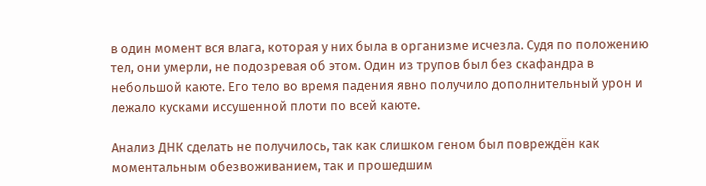в один момент вся влага, которая у них была в организме исчезла. Судя по положению тел, они умерли, не подозревая об этом. Один из трупов был без скафандра в небольшой каюте. Его тело во время падения явно получило дополнительный урон и лежало кусками иссушенной плоти по всей каюте.

Анализ ДНК сделать не получилось, так как слишком геном был повреждён как моментальным обезвоживанием, так и прошедшим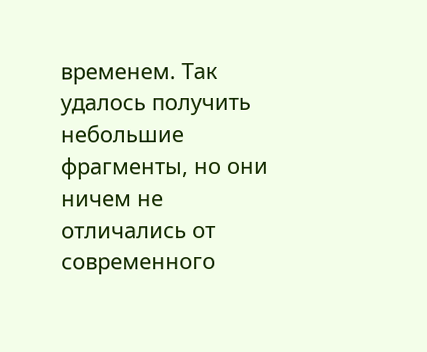временем. Так удалось получить небольшие фрагменты, но они ничем не отличались от современного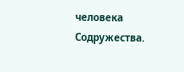человека Содружества.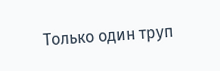Только один труп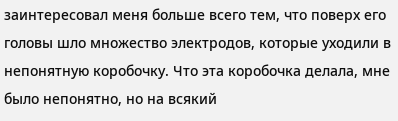заинтересовал меня больше всего тем, что поверх его головы шло множество электродов, которые уходили в непонятную коробочку. Что эта коробочка делала, мне было непонятно, но на всякий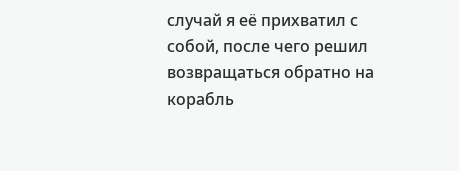случай я её прихватил с собой, после чего решил возвращаться обратно на корабль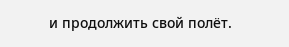и продолжить свой полёт.